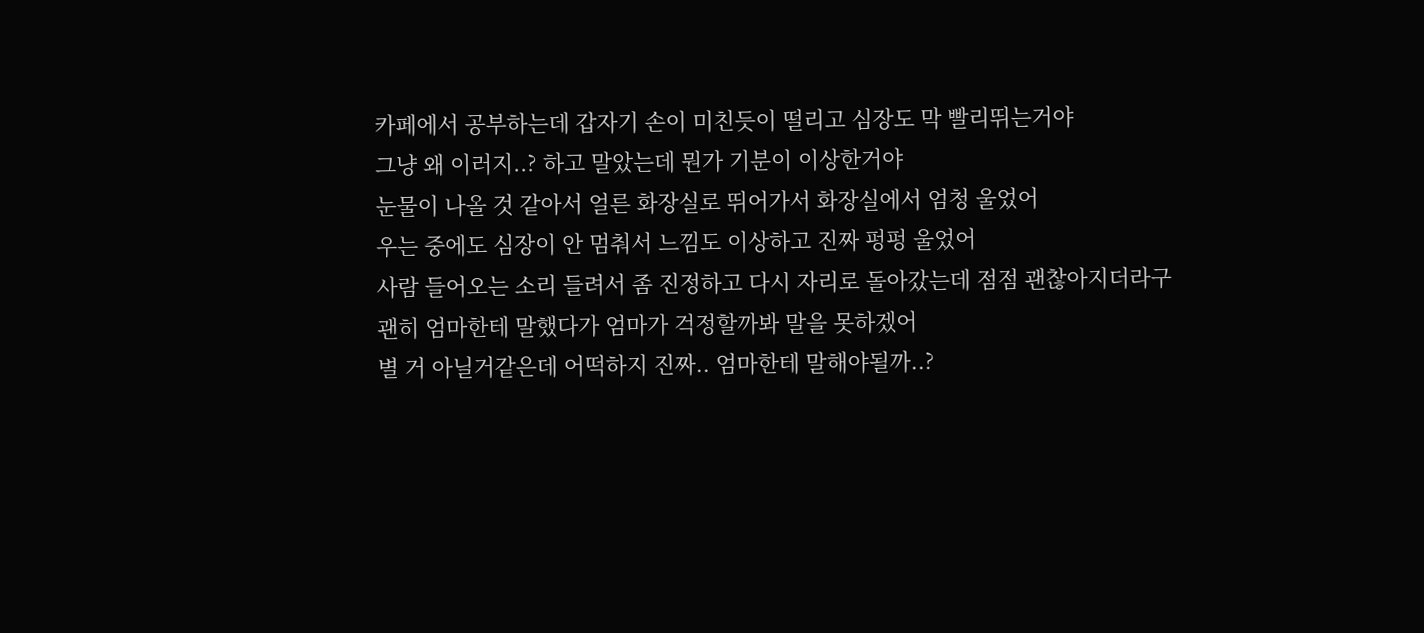카페에서 공부하는데 갑자기 손이 미친듯이 떨리고 심장도 막 빨리뛰는거야
그냥 왜 이러지..? 하고 말았는데 뭔가 기분이 이상한거야
눈물이 나올 것 같아서 얼른 화장실로 뛰어가서 화장실에서 엄청 울었어
우는 중에도 심장이 안 멈춰서 느낌도 이상하고 진짜 펑펑 울었어
사람 들어오는 소리 들려서 좀 진정하고 다시 자리로 돌아갔는데 점점 괜찮아지더라구
괜히 엄마한테 말했다가 엄마가 걱정할까봐 말을 못하겠어
별 거 아닐거같은데 어떡하지 진짜.. 엄마한테 말해야될까..?